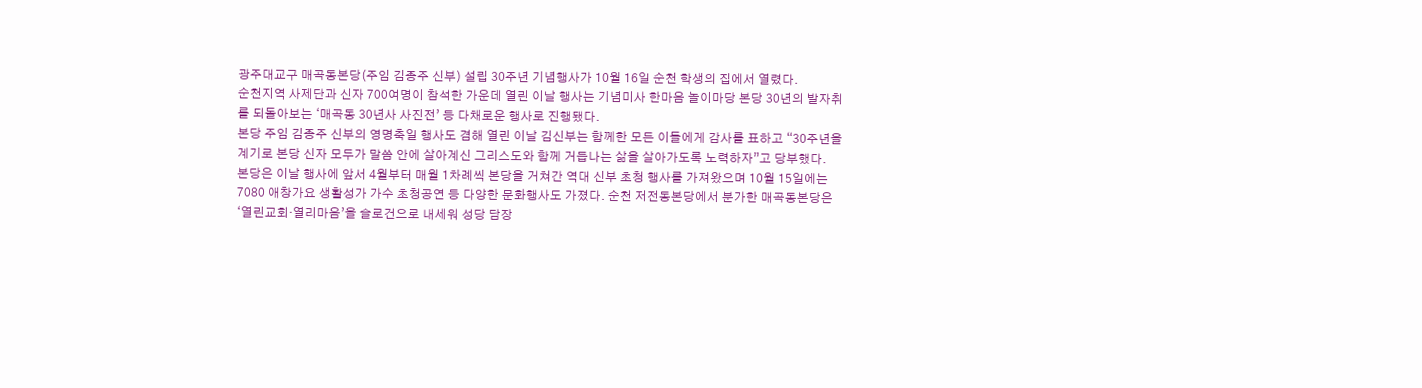광주대교구 매곡동본당(주임 김종주 신부) 설립 30주년 기념행사가 10월 16일 순천 학생의 집에서 열렸다.
순천지역 사제단과 신자 700여명이 참석한 가운데 열린 이날 행사는 기념미사 한마음 놀이마당 본당 30년의 발자취를 되돌아보는 ‘매곡동 30년사 사진전’ 등 다채로운 행사로 진행됐다.
본당 주임 김종주 신부의 영명축일 행사도 겸해 열린 이날 김신부는 함께한 모든 이들에게 감사를 표하고 “30주년을 계기로 본당 신자 모두가 말씀 안에 살아계신 그리스도와 함께 거듭나는 삶을 살아가도록 노력하자”고 당부했다.
본당은 이날 행사에 앞서 4월부터 매월 1차례씩 본당을 거쳐간 역대 신부 초청 행사를 가져왔으며 10월 15일에는 7080 애창가요 생활성가 가수 초청공연 등 다양한 문화행사도 가졌다. 순천 저전동본당에서 분가한 매곡동본당은 ‘열린교회·열리마음’을 슬로건으로 내세워 성당 담장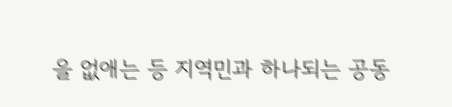을 없애는 등 지역민과 하나되는 공동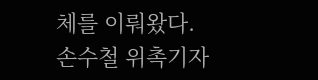체를 이뤄왔다.
손수철 위촉기자